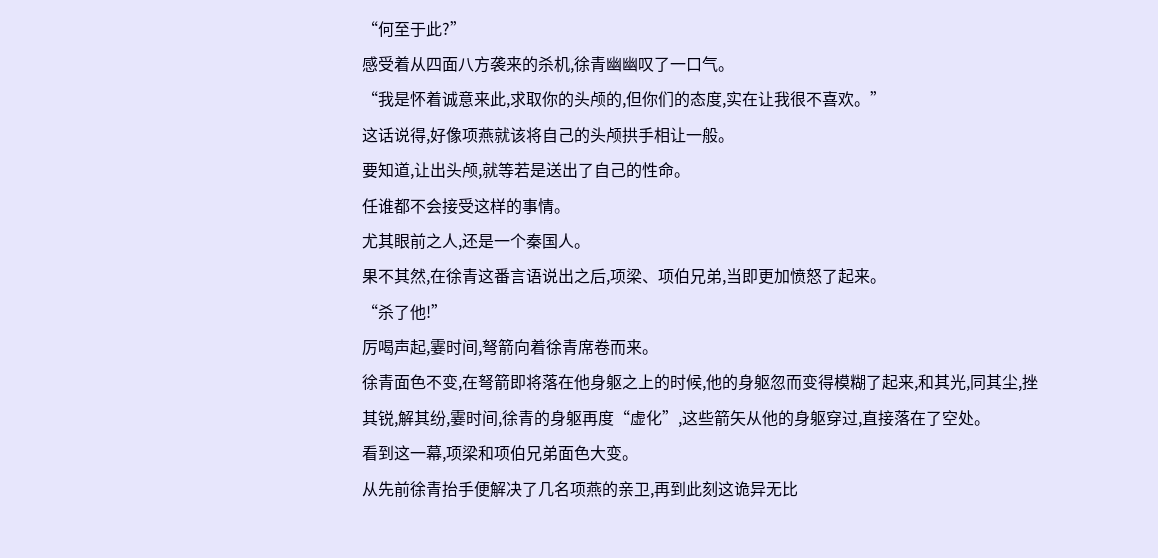“何至于此?”
感受着从四面八方袭来的杀机,徐青幽幽叹了一口气。
“我是怀着诚意来此,求取你的头颅的,但你们的态度,实在让我很不喜欢。”
这话说得,好像项燕就该将自己的头颅拱手相让一般。
要知道,让出头颅,就等若是送出了自己的性命。
任谁都不会接受这样的事情。
尤其眼前之人,还是一个秦国人。
果不其然,在徐青这番言语说出之后,项梁、项伯兄弟,当即更加愤怒了起来。
“杀了他!”
厉喝声起,霎时间,弩箭向着徐青席卷而来。
徐青面色不变,在弩箭即将落在他身躯之上的时候,他的身躯忽而变得模糊了起来,和其光,同其尘,挫其锐,解其纷,霎时间,徐青的身躯再度“虚化”,这些箭矢从他的身躯穿过,直接落在了空处。
看到这一幕,项梁和项伯兄弟面色大变。
从先前徐青抬手便解决了几名项燕的亲卫,再到此刻这诡异无比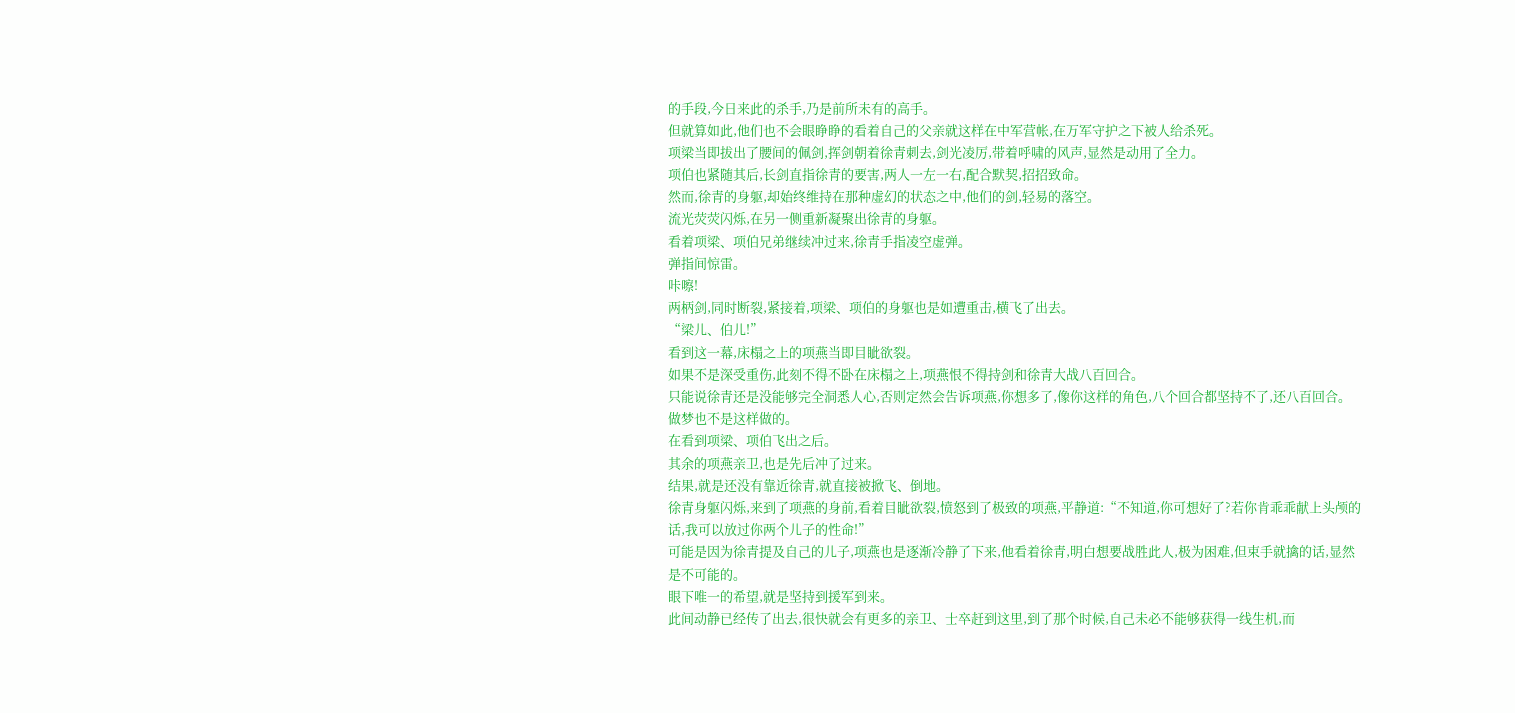的手段,今日来此的杀手,乃是前所未有的高手。
但就算如此,他们也不会眼睁睁的看着自己的父亲就这样在中军营帐,在万军守护之下被人给杀死。
项梁当即拔出了腰间的佩剑,挥剑朝着徐青刺去,剑光凌厉,带着呼啸的风声,显然是动用了全力。
项伯也紧随其后,长剑直指徐青的要害,两人一左一右,配合默契,招招致命。
然而,徐青的身躯,却始终维持在那种虚幻的状态之中,他们的剑,轻易的落空。
流光荧荧闪烁,在另一侧重新凝聚出徐青的身躯。
看着项梁、项伯兄弟继续冲过来,徐青手指凌空虚弹。
弹指间惊雷。
咔嚓!
两柄剑,同时断裂,紧接着,项梁、项伯的身躯也是如遭重击,横飞了出去。
“梁儿、伯儿!”
看到这一幕,床榻之上的项燕当即目眦欲裂。
如果不是深受重伤,此刻不得不卧在床榻之上,项燕恨不得持剑和徐青大战八百回合。
只能说徐青还是没能够完全洞悉人心,否则定然会告诉项燕,你想多了,像你这样的角色,八个回合都坚持不了,还八百回合。
做梦也不是这样做的。
在看到项梁、项伯飞出之后。
其余的项燕亲卫,也是先后冲了过来。
结果,就是还没有靠近徐青,就直接被掀飞、倒地。
徐青身躯闪烁,来到了项燕的身前,看着目眦欲裂,愤怒到了极致的项燕,平静道:“不知道,你可想好了?若你肯乖乖献上头颅的话,我可以放过你两个儿子的性命!”
可能是因为徐青提及自己的儿子,项燕也是逐渐冷静了下来,他看着徐青,明白想要战胜此人,极为困难,但束手就擒的话,显然是不可能的。
眼下唯一的希望,就是坚持到援军到来。
此间动静已经传了出去,很快就会有更多的亲卫、士卒赶到这里,到了那个时候,自己未必不能够获得一线生机,而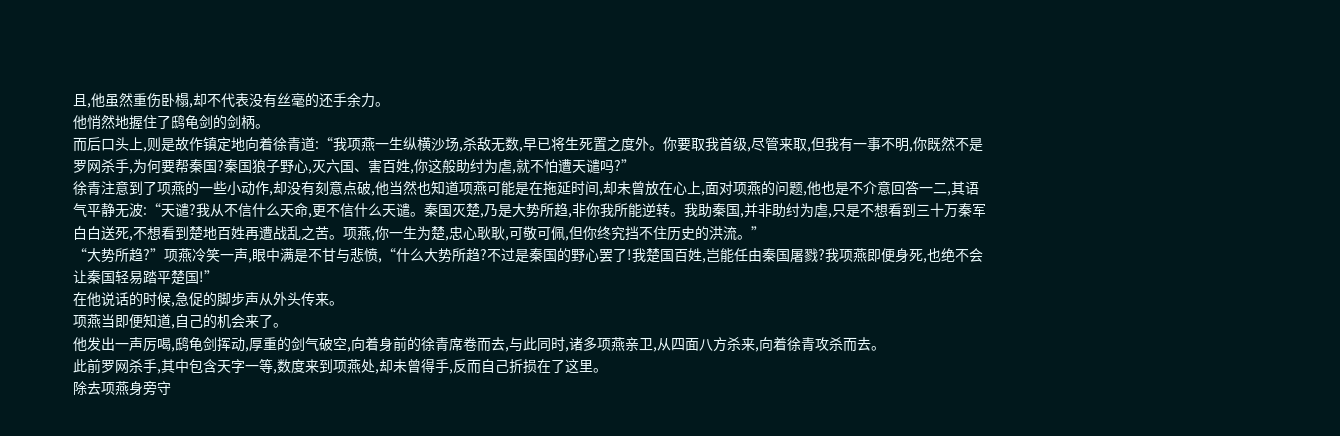且,他虽然重伤卧榻,却不代表没有丝毫的还手余力。
他悄然地握住了鸱龟剑的剑柄。
而后口头上,则是故作镇定地向着徐青道:“我项燕一生纵横沙场,杀敌无数,早已将生死置之度外。你要取我首级,尽管来取,但我有一事不明,你既然不是罗网杀手,为何要帮秦国?秦国狼子野心,灭六国、害百姓,你这般助纣为虐,就不怕遭天谴吗?”
徐青注意到了项燕的一些小动作,却没有刻意点破,他当然也知道项燕可能是在拖延时间,却未曾放在心上,面对项燕的问题,他也是不介意回答一二,其语气平静无波:“天谴?我从不信什么天命,更不信什么天谴。秦国灭楚,乃是大势所趋,非你我所能逆转。我助秦国,并非助纣为虐,只是不想看到三十万秦军白白送死,不想看到楚地百姓再遭战乱之苦。项燕,你一生为楚,忠心耿耿,可敬可佩,但你终究挡不住历史的洪流。”
“大势所趋?”项燕冷笑一声,眼中满是不甘与悲愤,“什么大势所趋?不过是秦国的野心罢了!我楚国百姓,岂能任由秦国屠戮?我项燕即便身死,也绝不会让秦国轻易踏平楚国!”
在他说话的时候,急促的脚步声从外头传来。
项燕当即便知道,自己的机会来了。
他发出一声厉喝,鸱龟剑挥动,厚重的剑气破空,向着身前的徐青席卷而去,与此同时,诸多项燕亲卫,从四面八方杀来,向着徐青攻杀而去。
此前罗网杀手,其中包含天字一等,数度来到项燕处,却未曾得手,反而自己折损在了这里。
除去项燕身旁守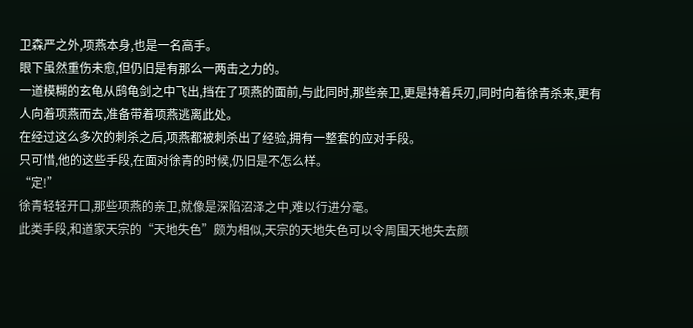卫森严之外,项燕本身,也是一名高手。
眼下虽然重伤未愈,但仍旧是有那么一两击之力的。
一道模糊的玄龟从鸱龟剑之中飞出,挡在了项燕的面前,与此同时,那些亲卫,更是持着兵刃,同时向着徐青杀来,更有人向着项燕而去,准备带着项燕逃离此处。
在经过这么多次的刺杀之后,项燕都被刺杀出了经验,拥有一整套的应对手段。
只可惜,他的这些手段,在面对徐青的时候,仍旧是不怎么样。
“定!”
徐青轻轻开口,那些项燕的亲卫,就像是深陷沼泽之中,难以行进分毫。
此类手段,和道家天宗的“天地失色”颇为相似,天宗的天地失色可以令周围天地失去颜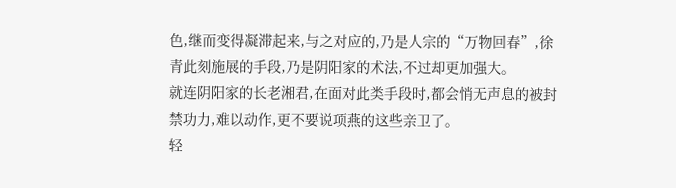色,继而变得凝滞起来,与之对应的,乃是人宗的“万物回春”,徐青此刻施展的手段,乃是阴阳家的术法,不过却更加强大。
就连阴阳家的长老湘君,在面对此类手段时,都会悄无声息的被封禁功力,难以动作,更不要说项燕的这些亲卫了。
轻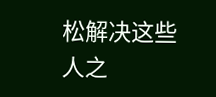松解决这些人之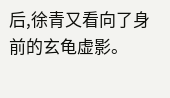后,徐青又看向了身前的玄龟虚影。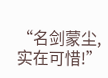“名剑蒙尘,实在可惜!”